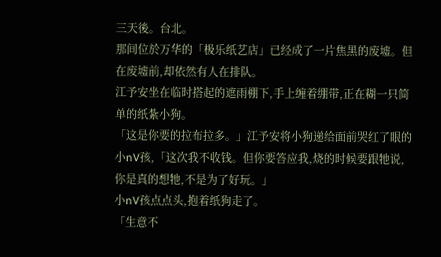三天後。台北。
那间位於万华的「极乐纸艺店」已经成了一片焦黑的废墟。但在废墟前,却依然有人在排队。
江予安坐在临时搭起的遮雨棚下,手上缠着绷带,正在糊一只简单的纸紮小狗。
「这是你要的拉布拉多。」江予安将小狗递给面前哭红了眼的小nV孩,「这次我不收钱。但你要答应我,烧的时候要跟牠说,你是真的想牠,不是为了好玩。」
小nV孩点点头,抱着纸狗走了。
「生意不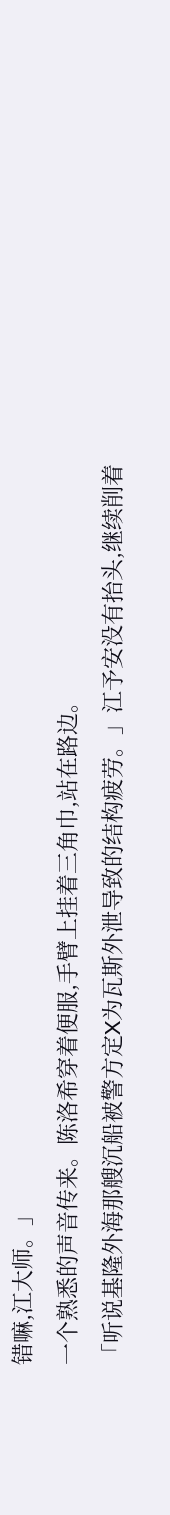错嘛,江大师。」
一个熟悉的声音传来。陈洛希穿着便服,手臂上挂着三角巾,站在路边。
「听说基隆外海那艘沉船被警方定X为瓦斯外泄导致的结构疲劳。」江予安没有抬头,继续削着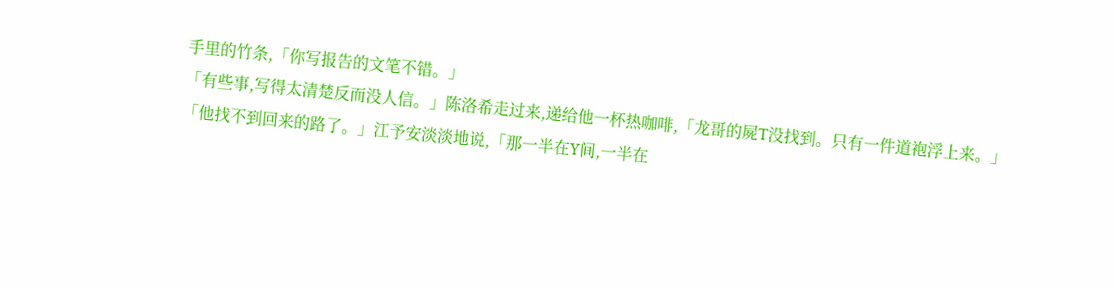手里的竹条,「你写报告的文笔不错。」
「有些事,写得太清楚反而没人信。」陈洛希走过来,递给他一杯热咖啡,「龙哥的屍T没找到。只有一件道袍浮上来。」
「他找不到回来的路了。」江予安淡淡地说,「那一半在Y间,一半在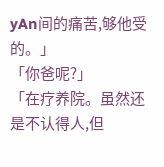yAn间的痛苦,够他受的。」
「你爸呢?」
「在疗养院。虽然还是不认得人,但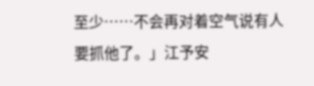至少……不会再对着空气说有人要抓他了。」江予安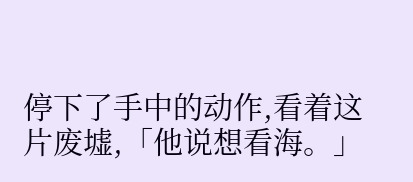停下了手中的动作,看着这片废墟,「他说想看海。」